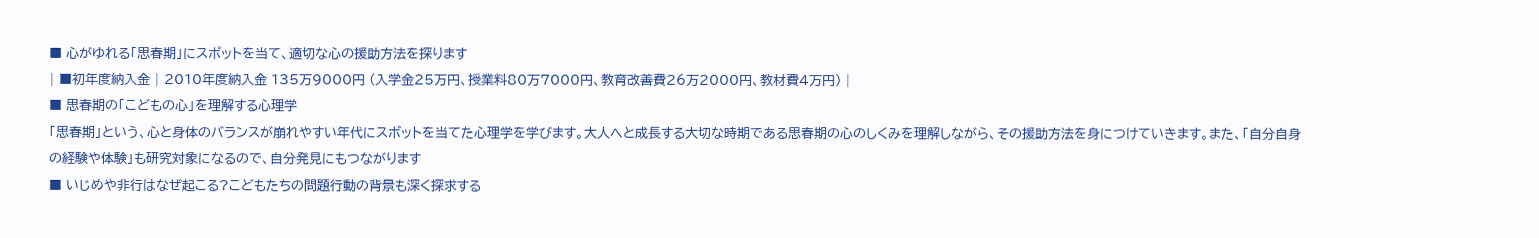■ 心がゆれる「思春期」にスポットを当て、適切な心の援助方法を探ります
| ■初年度納入金 | 2010年度納入金 135万9000円 (入学金25万円、授業料80万7000円、教育改善費26万2000円、教材費4万円) |
■ 思春期の「こどもの心」を理解する心理学
「思春期」という、心と身体のバランスが崩れやすい年代にスポットを当てた心理学を学びます。大人へと成長する大切な時期である思春期の心のしくみを理解しながら、その援助方法を身につけていきます。また、「自分自身の経験や体験」も研究対象になるので、自分発見にもつながります
■ いじめや非行はなぜ起こる?こどもたちの問題行動の背景も深く探求する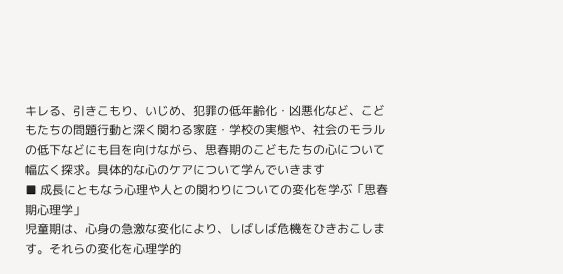キレる、引きこもり、いじめ、犯罪の低年齢化・凶悪化など、こどもたちの問題行動と深く関わる家庭・学校の実態や、社会のモラルの低下などにも目を向けながら、思春期のこどもたちの心について幅広く探求。具体的な心のケアについて学んでいきます
■ 成長にともなう心理や人との関わりについての変化を学ぶ「思春期心理学」
児童期は、心身の急激な変化により、しばしば危機をひきおこします。それらの変化を心理学的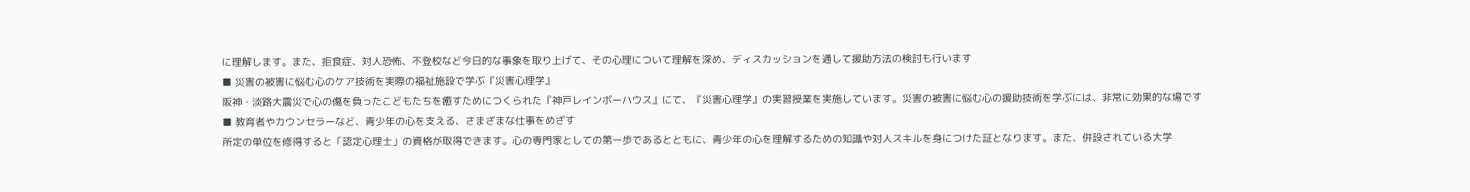に理解します。また、拒食症、対人恐怖、不登校など今日的な事象を取り上げて、その心理について理解を深め、ディスカッションを通して援助方法の検討も行います
■ 災害の被害に悩む心のケア技術を実際の福祉施設で学ぶ『災害心理学』
阪神・淡路大震災で心の傷を負ったこどもたちを癒すためにつくられた『神戸レインボーハウス』にて、『災害心理学』の実習授業を実施しています。災害の被害に悩む心の援助技術を学ぶには、非常に効果的な場です
■ 教育者やカウンセラーなど、青少年の心を支える、さまざまな仕事をめざす
所定の単位を修得すると「認定心理士」の資格が取得できます。心の専門家としての第一歩であるとともに、青少年の心を理解するための知識や対人スキルを身につけた証となります。また、併設されている大学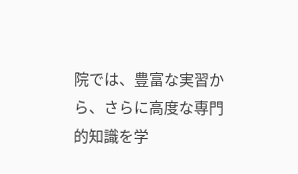院では、豊富な実習から、さらに高度な専門的知識を学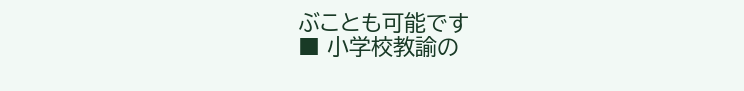ぶことも可能です
■ 小学校教諭の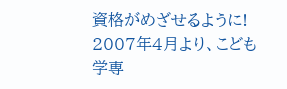資格がめざせるように!
2007年4月より、こども学専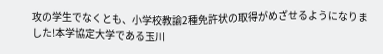攻の学生でなくとも、小学校教諭2種免許状の取得がめざせるようになりました!本学協定大学である玉川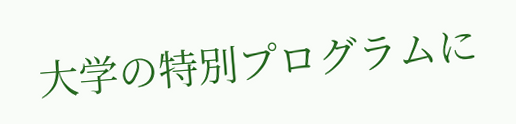大学の特別プログラムに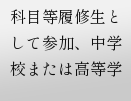科目等履修生として参加、中学校または高等学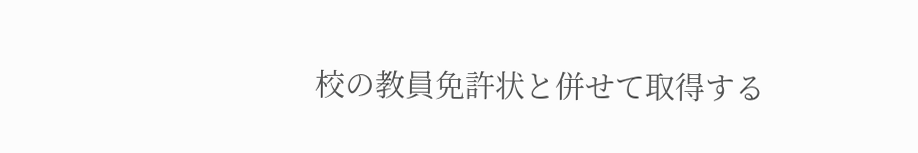校の教員免許状と併せて取得する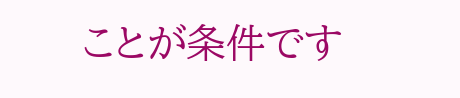ことが条件です